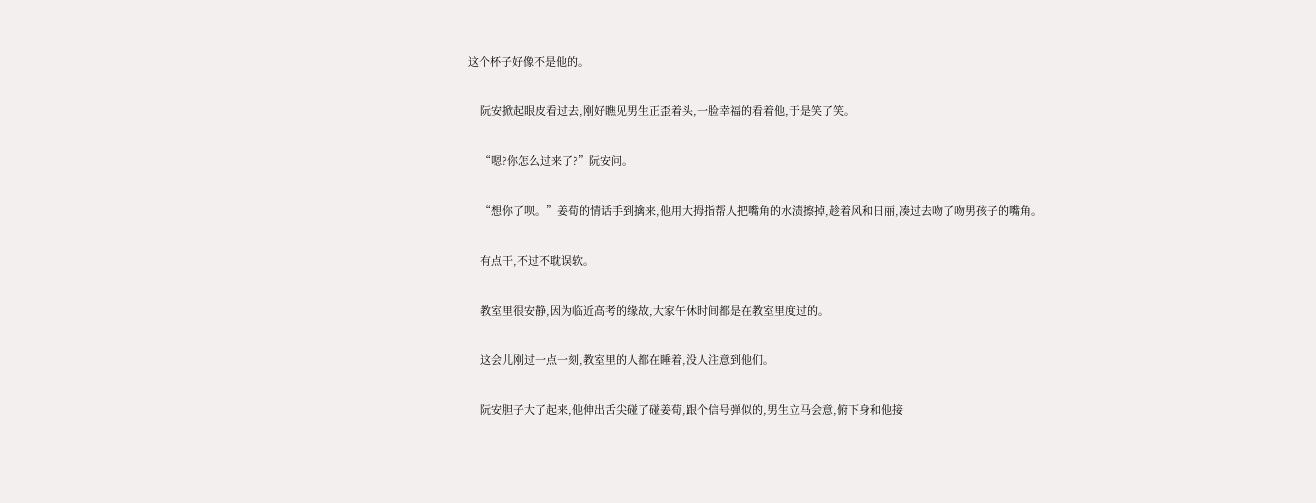这个杯子好像不是他的。

    阮安掀起眼皮看过去,刚好瞧见男生正歪着头,一脸幸福的看着他,于是笑了笑。

    “嗯?你怎么过来了?”阮安问。

    “想你了呗。”姜荀的情话手到擒来,他用大拇指帮人把嘴角的水渍擦掉,趁着风和日丽,凑过去吻了吻男孩子的嘴角。

    有点干,不过不耽误软。

    教室里很安静,因为临近高考的缘故,大家午休时间都是在教室里度过的。

    这会儿刚过一点一刻,教室里的人都在睡着,没人注意到他们。

    阮安胆子大了起来,他伸出舌尖碰了碰姜荀,跟个信号弹似的,男生立马会意,俯下身和他接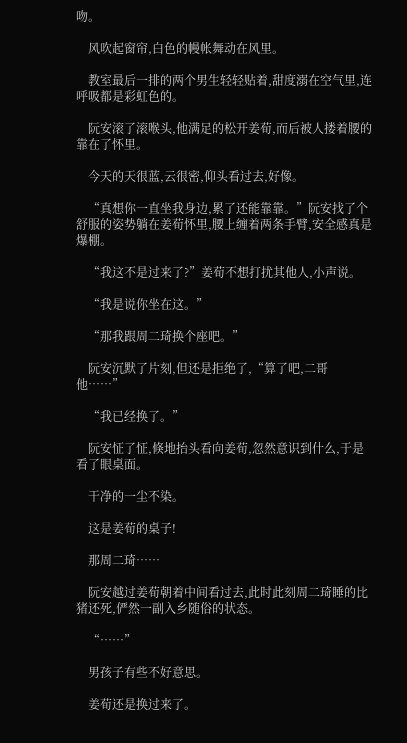吻。

    风吹起窗帘,白色的幔帐舞动在风里。

    教室最后一排的两个男生轻轻贴着,甜度溺在空气里,连呼吸都是彩虹色的。

    阮安滚了滚喉头,他满足的松开姜荀,而后被人搂着腰的靠在了怀里。

    今天的天很蓝,云很密,仰头看过去,好像。

    “真想你一直坐我身边,累了还能靠靠。”阮安找了个舒服的姿势躺在姜荀怀里,腰上缠着两条手臂,安全感真是爆棚。

    “我这不是过来了?”姜荀不想打扰其他人,小声说。

    “我是说你坐在这。”

    “那我跟周二琦换个座吧。”

    阮安沉默了片刻,但还是拒绝了,“算了吧,二哥他……”

    “我已经换了。”

    阮安怔了怔,倏地抬头看向姜荀,忽然意识到什么,于是看了眼桌面。

    干净的一尘不染。

    这是姜荀的桌子!

    那周二琦……

    阮安越过姜荀朝着中间看过去,此时此刻周二琦睡的比猪还死,俨然一副入乡随俗的状态。

    “……”

    男孩子有些不好意思。

    姜荀还是换过来了。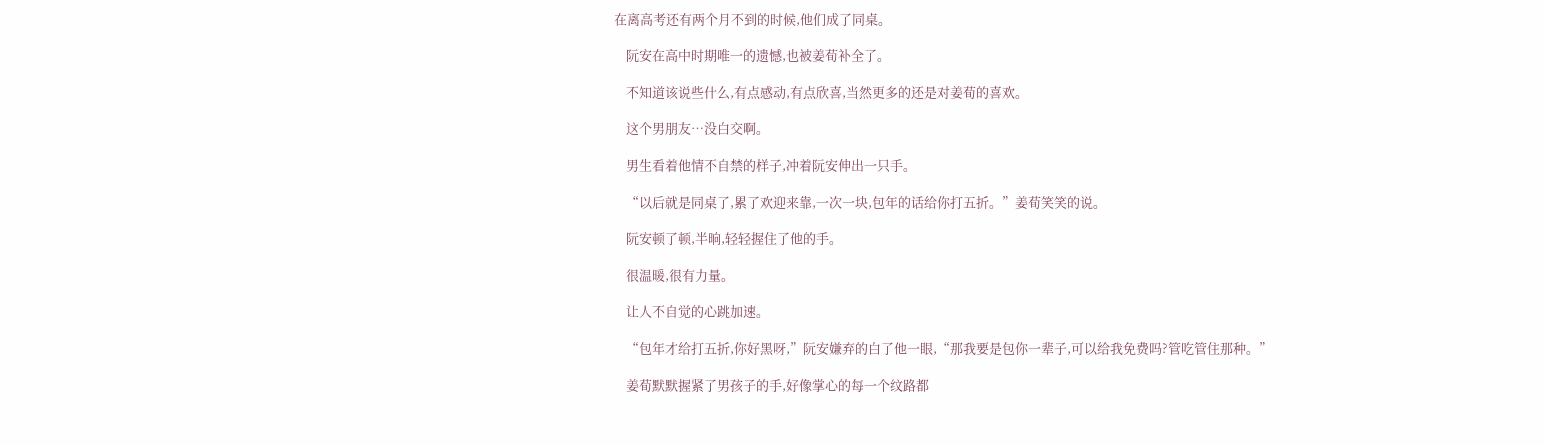在离高考还有两个月不到的时候,他们成了同桌。

    阮安在高中时期唯一的遗憾,也被姜荀补全了。

    不知道该说些什么,有点感动,有点欣喜,当然更多的还是对姜荀的喜欢。

    这个男朋友…没白交啊。

    男生看着他情不自禁的样子,冲着阮安伸出一只手。

    “以后就是同桌了,累了欢迎来靠,一次一块,包年的话给你打五折。”姜荀笑笑的说。

    阮安顿了顿,半晌,轻轻握住了他的手。

    很温暖,很有力量。

    让人不自觉的心跳加速。

    “包年才给打五折,你好黑呀,”阮安嫌弃的白了他一眼,“那我要是包你一辈子,可以给我免费吗?管吃管住那种。”

    姜荀默默握紧了男孩子的手,好像掌心的每一个纹路都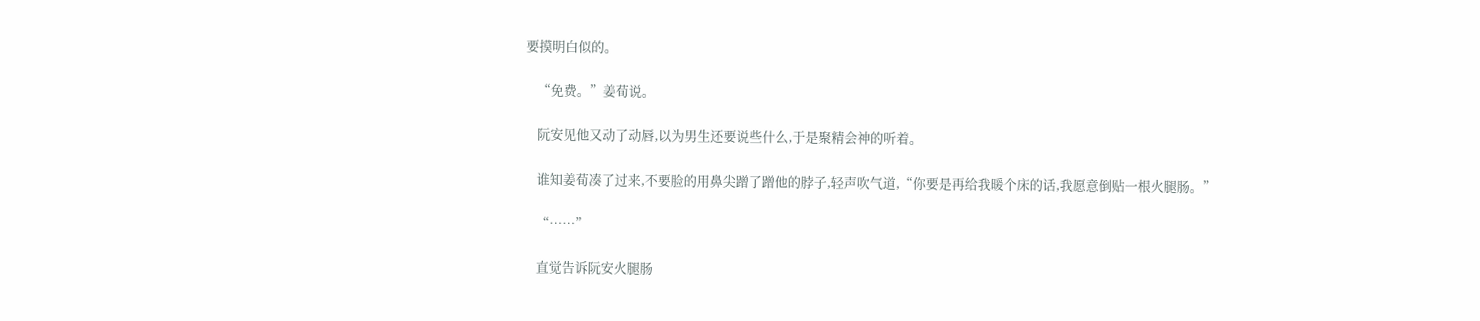要摸明白似的。

    “免费。”姜荀说。

    阮安见他又动了动唇,以为男生还要说些什么,于是聚精会神的听着。

    谁知姜荀凑了过来,不要脸的用鼻尖蹭了蹭他的脖子,轻声吹气道,“你要是再给我暖个床的话,我愿意倒贴一根火腿肠。”

    “……”

    直觉告诉阮安火腿肠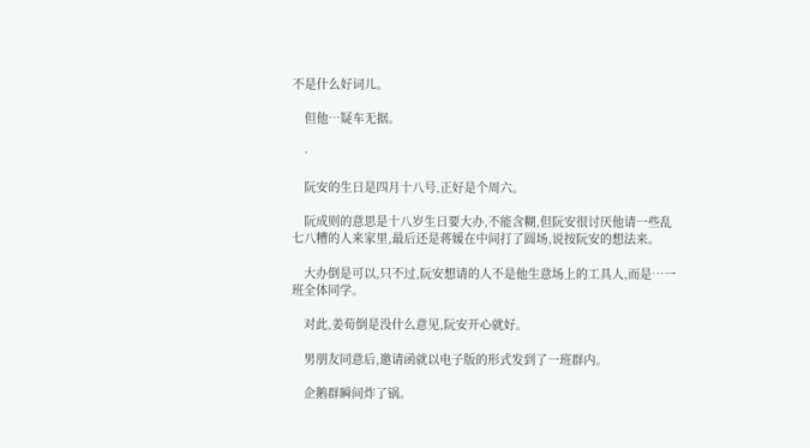不是什么好词儿。

    但他…疑车无据。

    ·

    阮安的生日是四月十八号,正好是个周六。

    阮成则的意思是十八岁生日要大办,不能含糊,但阮安很讨厌他请一些乱七八糟的人来家里,最后还是蒋媛在中间打了圆场,说按阮安的想法来。

    大办倒是可以,只不过,阮安想请的人不是他生意场上的工具人,而是…一班全体同学。

    对此,姜荀倒是没什么意见,阮安开心就好。

    男朋友同意后,邀请函就以电子版的形式发到了一班群内。

    企鹅群瞬间炸了锅。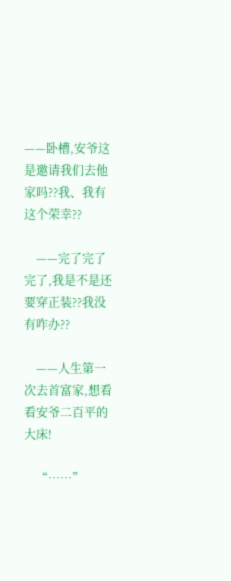——卧槽,安爷这是邀请我们去他家吗??我、我有这个荣幸??

    ——完了完了完了,我是不是还要穿正装??我没有咋办??

    ——人生第一次去首富家,想看看安爷二百平的大床!

    “……”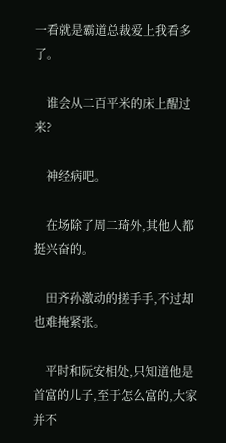一看就是霸道总裁爱上我看多了。

    谁会从二百平米的床上醒过来?

    神经病吧。

    在场除了周二琦外,其他人都挺兴奋的。

    田齐孙激动的搓手手,不过却也难掩紧张。

    平时和阮安相处,只知道他是首富的儿子,至于怎么富的,大家并不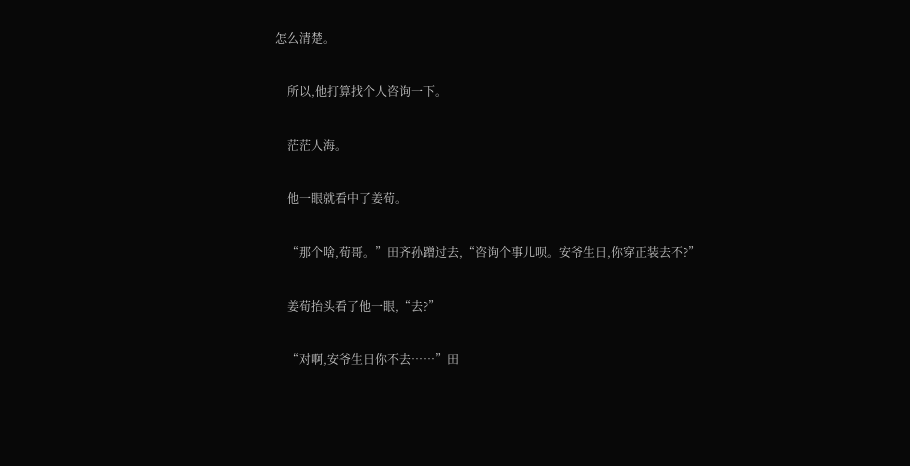怎么清楚。

    所以,他打算找个人咨询一下。

    茫茫人海。

    他一眼就看中了姜荀。

    “那个啥,荀哥。”田齐孙蹭过去,“咨询个事儿呗。安爷生日,你穿正装去不?”

    姜荀抬头看了他一眼,“去?”

    “对啊,安爷生日你不去……”田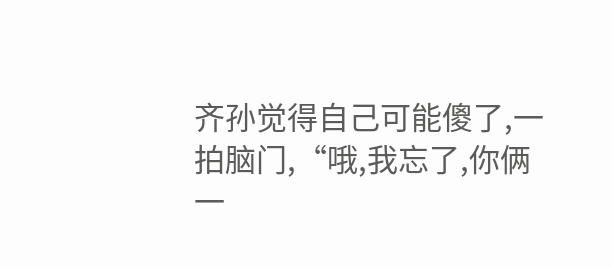齐孙觉得自己可能傻了,一拍脑门,“哦,我忘了,你俩一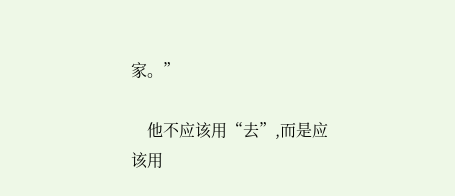家。”

    他不应该用“去”,而是应该用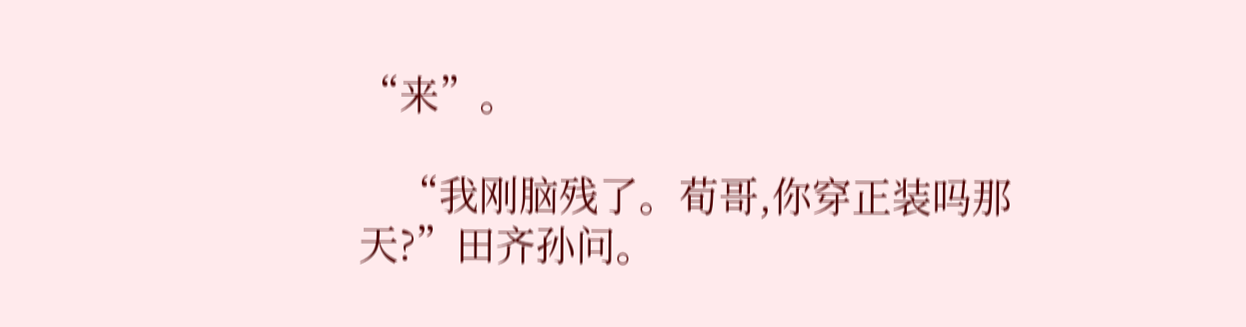“来”。

    “我刚脑残了。荀哥,你穿正装吗那天?”田齐孙问。